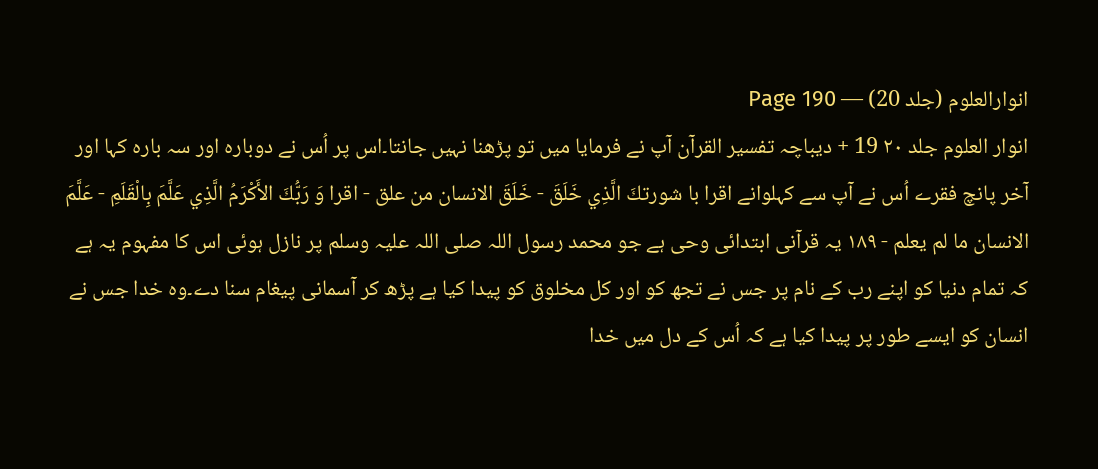انوارالعلوم (جلد 20) — Page 190
انوار العلوم جلد ۲۰ 19 + دیباچہ تفسیر القرآن آپ نے فرمایا میں تو پڑھنا نہیں جانتا۔اس پر اُس نے دوبارہ اور سہ بارہ کہا اور آخر پانچ فقرے اُس نے آپ سے کہلوانے اقرا با شورتكَ الَّذِي خَلَقَ - خَلَقَ الانسان من علق - اقرا وَ رَبُّكَ الأَكْرَمُ الَّذِي عَلَّمَ بِالْقَلَمِ - عَلَّمَ الانسان ما لم يعلم - ۱۸۹ یہ قرآنی ابتدائی وحی ہے جو محمد رسول اللہ صلی اللہ علیہ وسلم پر نازل ہوئی اس کا مفہوم یہ ہے کہ تمام دنیا کو اپنے رب کے نام پر جس نے تجھ کو اور کل مخلوق کو پیدا کیا ہے پڑھ کر آسمانی پیغام سنا دے۔وہ خدا جس نے انسان کو ایسے طور پر پیدا کیا ہے کہ اُس کے دل میں خدا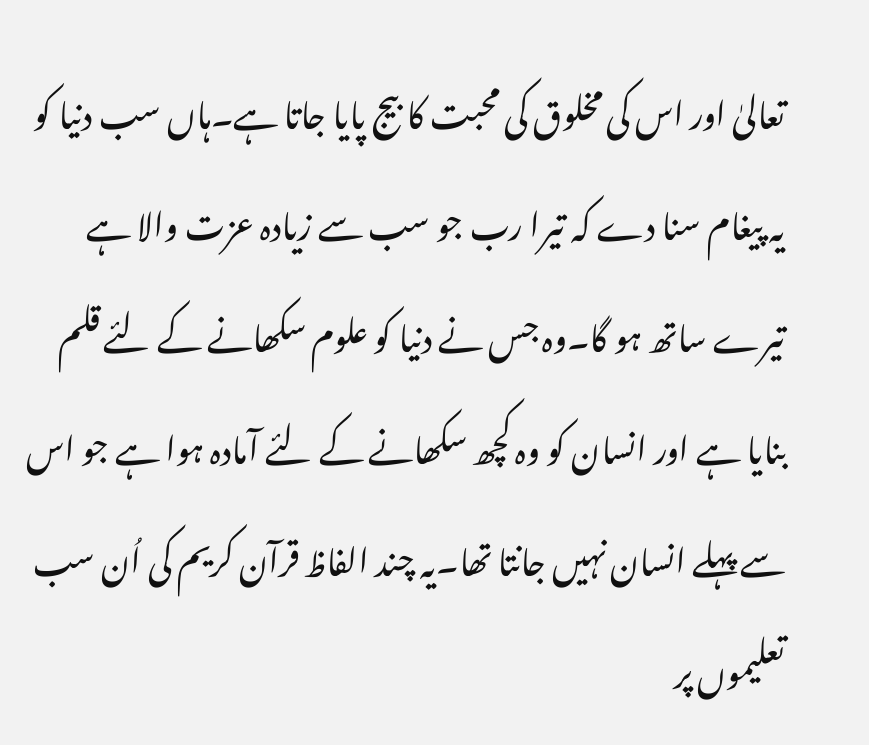تعالیٰ اور اس کی مخلوق کی محبت کا بیج پایا جاتا ہے۔ہاں سب دنیا کو یہ پیغام سنا دے کہ تیرا رب جو سب سے زیادہ عزت والا ہے تیرے ساتھ ہو گا۔وہ جس نے دنیا کو علوم سکھانے کے لئے قلم بنایا ہے اور انسان کو وہ کچھ سکھانے کے لئے آمادہ ہوا ہے جو اس سے پہلے انسان نہیں جانتا تھا۔یہ چند الفاظ قرآن کریم کی اُن سب تعلیموں پر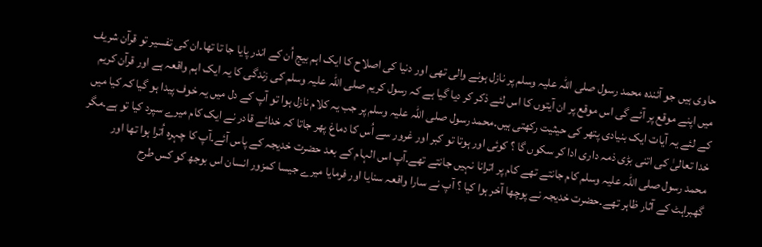حاوی ہیں جو آئندہ محمد رسول صلی اللہ علیہ وسلم پر نازل ہونے والی تھی اور دنیا کی اصلاح کا ایک اہم بیج اُن کے اندر پایا جا تا تھا۔ان کی تفسیر تو قرآن شریف میں اپنے موقع پر آئے گی اس موقع پر ان آیتوں کا اس لئے ذکر کر دیا گیا ہے کہ رسول کریم صلی اللہ علیہ وسلم کی زندگی کا یہ ایک اہم واقعہ ہے اور قرآن کریم کے لئے یہ آیات ایک بنیادی پتھر کی حیثیت رکھتی ہیں۔محمد رسول صلی اللہ علیہ وسلم پر جب یہ کلام نازل ہوا تو آپ کے دل میں یہ خوف پیدا ہو گیا کہ کیا میں خدا تعالیٰ کی اتنی بڑی ذمہ داری ادا کر سکوں گا ؟ کوئی اور ہوتا تو کبر اور غرور سے اُس کا دماغ پھر جاتا کہ خدائے قادر نے ایک کام میرے سپرد کیا تو ہے۔مگر محمد رسول صلی اللہ علیہ وسلم کام جانتے تھے کام پر اترانا نہیں جانتے تھے۔آپ اس الہام کے بعد حضرت خدیجہ کے پاس آئے۔آپ کا چہرہ اُترا ہوا تھا اور گھبراہٹ کے آثار ظاہر تھے۔حضرت خدیجہ نے پوچھا آخر ہوا کیا ؟ آپ نے سارا واقعہ سنایا اور فرمایا میرے جیسا کمزور انسان اس بوجھ کو کس طرح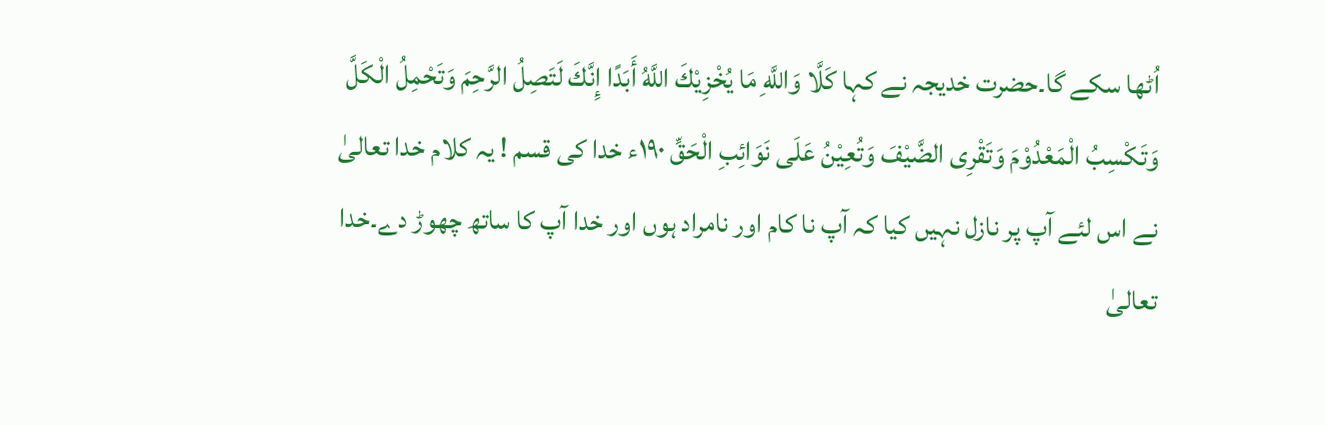اُٹھا سکے گا۔حضرت خدیجہ نے کہا كَلَّا وَاللَّهِ مَا يُخْزِيْكَ اللَّهُ أَبَدًا إِنَّكَ لَتَصِلُ الرَّحِمَ وَتَحْمِلُ الْكَلَّ وَتَكْسِبُ الْمَعْدُوْمَ وَتَقْرِى الضَّيْفَ وَتُعِيْنُ عَلَى نَوَائِبِ الْحَقِّ ۱۹۰ء خدا کی قسم ! یہ کلام خدا تعالیٰ نے اس لئے آپ پر نازل نہیں کیا کہ آپ نا کام اور نامراد ہوں اور خدا آپ کا ساتھ چھوڑ دے۔خدا تعالیٰ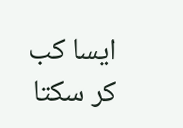ایسا کب کر سکتا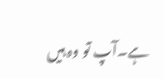ہے۔آپ تو وہ ہیں